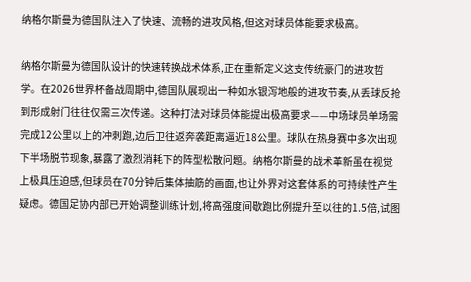纳格尔斯曼为德国队注入了快速、流畅的进攻风格,但这对球员体能要求极高。

纳格尔斯曼为德国队设计的快速转换战术体系,正在重新定义这支传统豪门的进攻哲学。在2026世界杯备战周期中,德国队展现出一种如水银泻地般的进攻节奏,从丢球反抢到形成射门往往仅需三次传递。这种打法对球员体能提出极高要求——中场球员单场需完成12公里以上的冲刺跑,边后卫往返奔袭距离逼近18公里。球队在热身赛中多次出现下半场脱节现象,暴露了激烈消耗下的阵型松散问题。纳格尔斯曼的战术革新虽在视觉上极具压迫感,但球员在70分钟后集体抽筋的画面,也让外界对这套体系的可持续性产生疑虑。德国足协内部已开始调整训练计划,将高强度间歇跑比例提升至以往的1.5倍,试图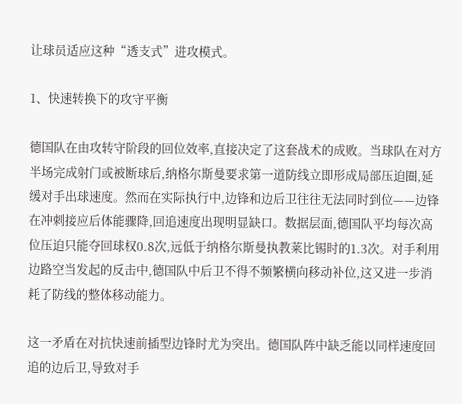让球员适应这种“透支式”进攻模式。

1、快速转换下的攻守平衡

德国队在由攻转守阶段的回位效率,直接决定了这套战术的成败。当球队在对方半场完成射门或被断球后,纳格尔斯曼要求第一道防线立即形成局部压迫圈,延缓对手出球速度。然而在实际执行中,边锋和边后卫往往无法同时到位——边锋在冲刺接应后体能骤降,回追速度出现明显缺口。数据层面,德国队平均每次高位压迫只能夺回球权0.8次,远低于纳格尔斯曼执教莱比锡时的1.3次。对手利用边路空当发起的反击中,德国队中后卫不得不频繁横向移动补位,这又进一步消耗了防线的整体移动能力。

这一矛盾在对抗快速前插型边锋时尤为突出。德国队阵中缺乏能以同样速度回追的边后卫,导致对手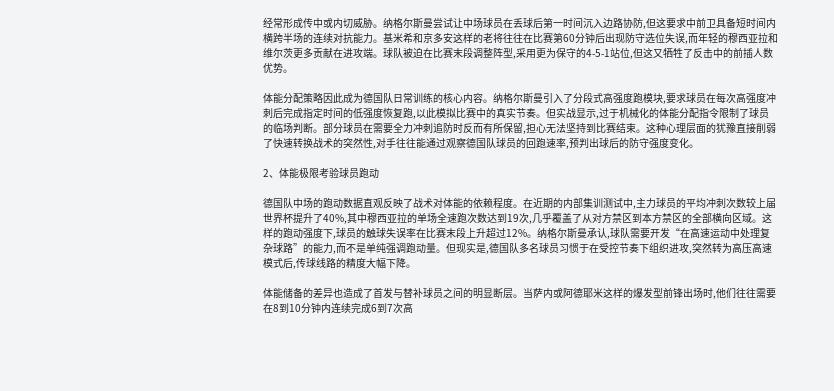经常形成传中或内切威胁。纳格尔斯曼尝试让中场球员在丢球后第一时间沉入边路协防,但这要求中前卫具备短时间内横跨半场的连续对抗能力。基米希和京多安这样的老将往往在比赛第60分钟后出现防守选位失误,而年轻的穆西亚拉和维尔茨更多贡献在进攻端。球队被迫在比赛末段调整阵型,采用更为保守的4-5-1站位,但这又牺牲了反击中的前插人数优势。

体能分配策略因此成为德国队日常训练的核心内容。纳格尔斯曼引入了分段式高强度跑模块,要求球员在每次高强度冲刺后完成指定时间的低强度恢复跑,以此模拟比赛中的真实节奏。但实战显示,过于机械化的体能分配指令限制了球员的临场判断。部分球员在需要全力冲刺追防时反而有所保留,担心无法坚持到比赛结束。这种心理层面的犹豫直接削弱了快速转换战术的突然性,对手往往能通过观察德国队球员的回跑速率,预判出球后的防守强度变化。

2、体能极限考验球员跑动

德国队中场的跑动数据直观反映了战术对体能的依赖程度。在近期的内部集训测试中,主力球员的平均冲刺次数较上届世界杯提升了40%,其中穆西亚拉的单场全速跑次数达到19次,几乎覆盖了从对方禁区到本方禁区的全部横向区域。这样的跑动强度下,球员的触球失误率在比赛末段上升超过12%。纳格尔斯曼承认,球队需要开发“在高速运动中处理复杂球路”的能力,而不是单纯强调跑动量。但现实是,德国队多名球员习惯于在受控节奏下组织进攻,突然转为高压高速模式后,传球线路的精度大幅下降。

体能储备的差异也造成了首发与替补球员之间的明显断层。当萨内或阿德耶米这样的爆发型前锋出场时,他们往往需要在8到10分钟内连续完成6到7次高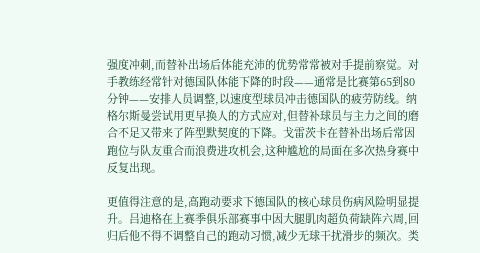强度冲刺,而替补出场后体能充沛的优势常常被对手提前察觉。对手教练经常针对德国队体能下降的时段——通常是比赛第65到80分钟——安排人员调整,以速度型球员冲击德国队的疲劳防线。纳格尔斯曼尝试用更早换人的方式应对,但替补球员与主力之间的磨合不足又带来了阵型默契度的下降。戈雷茨卡在替补出场后常因跑位与队友重合而浪费进攻机会,这种尴尬的局面在多次热身赛中反复出现。

更值得注意的是,高跑动要求下德国队的核心球员伤病风险明显提升。吕迪格在上赛季俱乐部赛事中因大腿肌肉超负荷缺阵六周,回归后他不得不调整自己的跑动习惯,减少无球干扰滑步的频次。类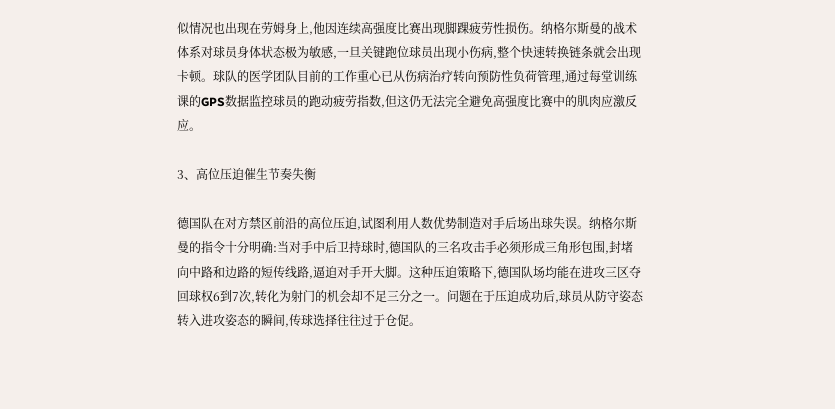似情况也出现在劳姆身上,他因连续高强度比赛出现脚踝疲劳性损伤。纳格尔斯曼的战术体系对球员身体状态极为敏感,一旦关键跑位球员出现小伤病,整个快速转换链条就会出现卡顿。球队的医学团队目前的工作重心已从伤病治疗转向预防性负荷管理,通过每堂训练课的GPS数据监控球员的跑动疲劳指数,但这仍无法完全避免高强度比赛中的肌肉应激反应。

3、高位压迫催生节奏失衡

德国队在对方禁区前沿的高位压迫,试图利用人数优势制造对手后场出球失误。纳格尔斯曼的指令十分明确:当对手中后卫持球时,德国队的三名攻击手必须形成三角形包围,封堵向中路和边路的短传线路,逼迫对手开大脚。这种压迫策略下,德国队场均能在进攻三区夺回球权6到7次,转化为射门的机会却不足三分之一。问题在于压迫成功后,球员从防守姿态转入进攻姿态的瞬间,传球选择往往过于仓促。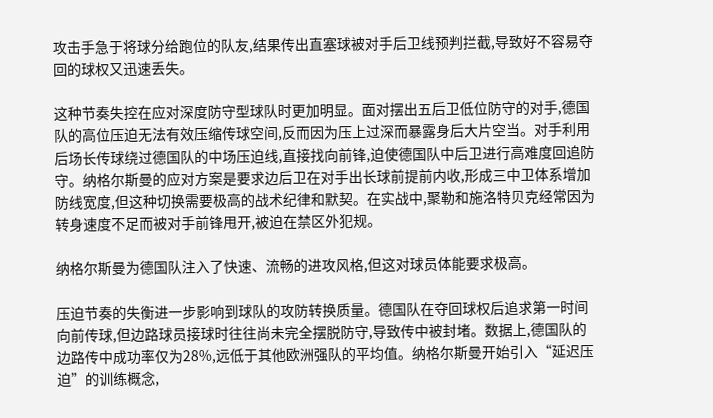攻击手急于将球分给跑位的队友,结果传出直塞球被对手后卫线预判拦截,导致好不容易夺回的球权又迅速丢失。

这种节奏失控在应对深度防守型球队时更加明显。面对摆出五后卫低位防守的对手,德国队的高位压迫无法有效压缩传球空间,反而因为压上过深而暴露身后大片空当。对手利用后场长传球绕过德国队的中场压迫线,直接找向前锋,迫使德国队中后卫进行高难度回追防守。纳格尔斯曼的应对方案是要求边后卫在对手出长球前提前内收,形成三中卫体系增加防线宽度,但这种切换需要极高的战术纪律和默契。在实战中,聚勒和施洛特贝克经常因为转身速度不足而被对手前锋甩开,被迫在禁区外犯规。

纳格尔斯曼为德国队注入了快速、流畅的进攻风格,但这对球员体能要求极高。

压迫节奏的失衡进一步影响到球队的攻防转换质量。德国队在夺回球权后追求第一时间向前传球,但边路球员接球时往往尚未完全摆脱防守,导致传中被封堵。数据上,德国队的边路传中成功率仅为28%,远低于其他欧洲强队的平均值。纳格尔斯曼开始引入“延迟压迫”的训练概念,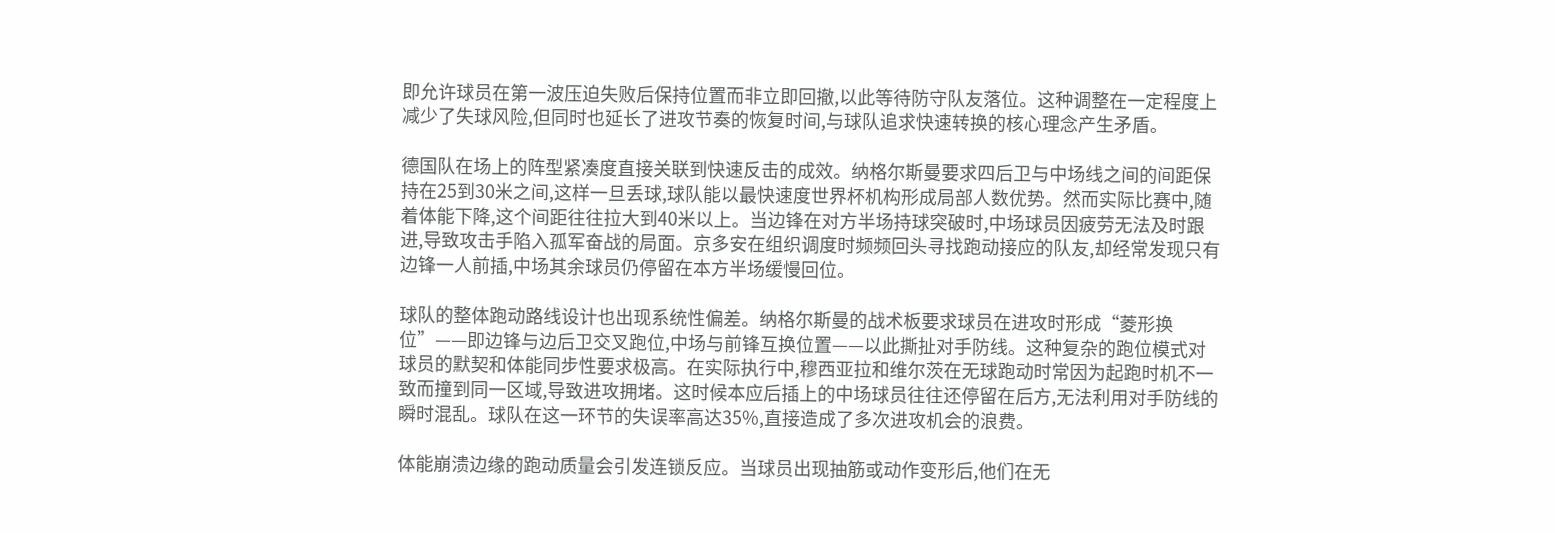即允许球员在第一波压迫失败后保持位置而非立即回撤,以此等待防守队友落位。这种调整在一定程度上减少了失球风险,但同时也延长了进攻节奏的恢复时间,与球队追求快速转换的核心理念产生矛盾。

德国队在场上的阵型紧凑度直接关联到快速反击的成效。纳格尔斯曼要求四后卫与中场线之间的间距保持在25到30米之间,这样一旦丢球,球队能以最快速度世界杯机构形成局部人数优势。然而实际比赛中,随着体能下降,这个间距往往拉大到40米以上。当边锋在对方半场持球突破时,中场球员因疲劳无法及时跟进,导致攻击手陷入孤军奋战的局面。京多安在组织调度时频频回头寻找跑动接应的队友,却经常发现只有边锋一人前插,中场其余球员仍停留在本方半场缓慢回位。

球队的整体跑动路线设计也出现系统性偏差。纳格尔斯曼的战术板要求球员在进攻时形成“菱形换位”——即边锋与边后卫交叉跑位,中场与前锋互换位置——以此撕扯对手防线。这种复杂的跑位模式对球员的默契和体能同步性要求极高。在实际执行中,穆西亚拉和维尔茨在无球跑动时常因为起跑时机不一致而撞到同一区域,导致进攻拥堵。这时候本应后插上的中场球员往往还停留在后方,无法利用对手防线的瞬时混乱。球队在这一环节的失误率高达35%,直接造成了多次进攻机会的浪费。

体能崩溃边缘的跑动质量会引发连锁反应。当球员出现抽筋或动作变形后,他们在无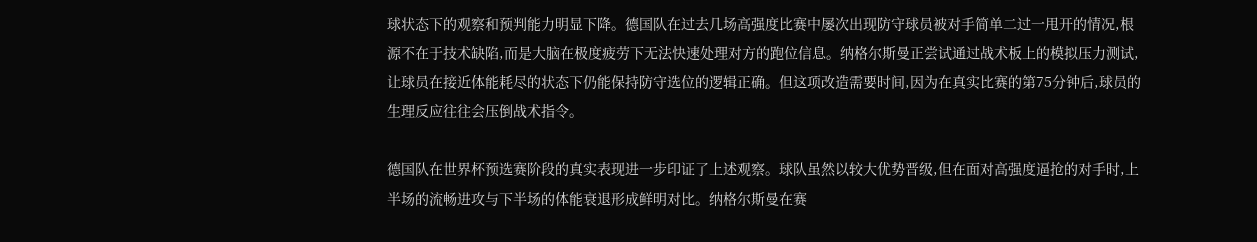球状态下的观察和预判能力明显下降。德国队在过去几场高强度比赛中屡次出现防守球员被对手简单二过一甩开的情况,根源不在于技术缺陷,而是大脑在极度疲劳下无法快速处理对方的跑位信息。纳格尔斯曼正尝试通过战术板上的模拟压力测试,让球员在接近体能耗尽的状态下仍能保持防守选位的逻辑正确。但这项改造需要时间,因为在真实比赛的第75分钟后,球员的生理反应往往会压倒战术指令。

德国队在世界杯预选赛阶段的真实表现进一步印证了上述观察。球队虽然以较大优势晋级,但在面对高强度逼抢的对手时,上半场的流畅进攻与下半场的体能衰退形成鲜明对比。纳格尔斯曼在赛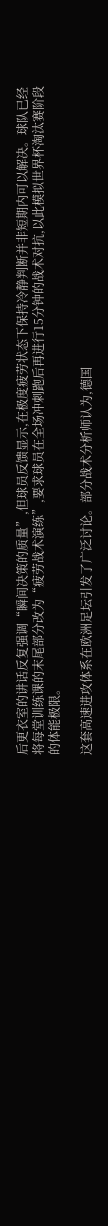后更衣室的讲话反复强调“瞬间决策的质量”,但球员反馈显示,在极度疲劳状态下保持冷静判断并非短期内可以解决。球队已经将每堂训练课的末尾部分改为“疲劳战术演练”,要求球员在全场冲刺跑后再进行15分钟的战术对抗,以此模拟世界杯淘汰赛阶段的体能极限。

这套高速进攻体系在欧洲足坛引发了广泛讨论。部分战术分析师认为,德国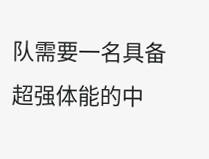队需要一名具备超强体能的中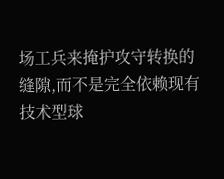场工兵来掩护攻守转换的缝隙,而不是完全依赖现有技术型球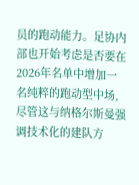员的跑动能力。足协内部也开始考虑是否要在2026年名单中增加一名纯粹的跑动型中场,尽管这与纳格尔斯曼强调技术化的建队方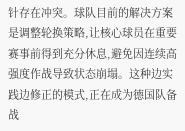针存在冲突。球队目前的解决方案是调整轮换策略,让核心球员在重要赛事前得到充分休息,避免因连续高强度作战导致状态崩塌。这种边实践边修正的模式,正在成为德国队备战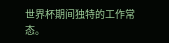世界杯期间独特的工作常态。